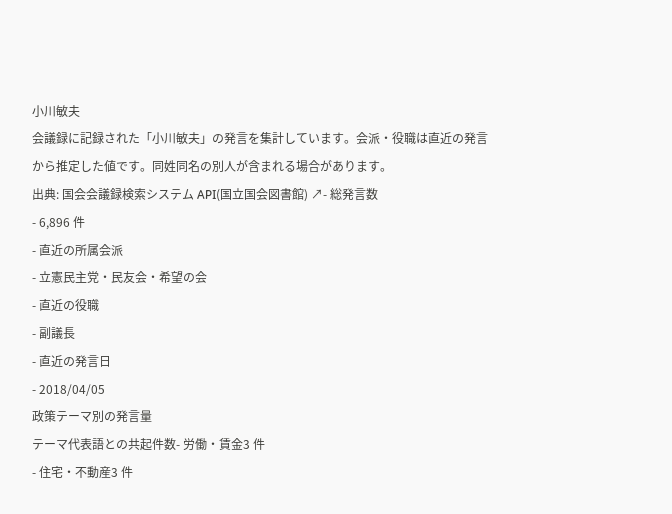小川敏夫
会議録に記録された「小川敏夫」の発言を集計しています。会派・役職は直近の発言から推定した値です。同姓同名の別人が含まれる場合があります。
出典: 国会会議録検索システム API(国立国会図書館) ↗- 総発言数
- 6,896 件
- 直近の所属会派
- 立憲民主党・民友会・希望の会
- 直近の役職
- 副議長
- 直近の発言日
- 2018/04/05
政策テーマ別の発言量
テーマ代表語との共起件数- 労働・賃金3 件
- 住宅・不動産3 件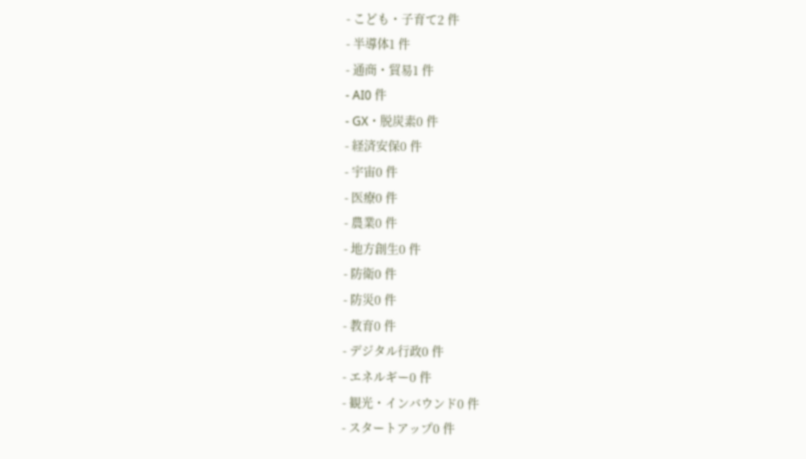- こども・子育て2 件
- 半導体1 件
- 通商・貿易1 件
- AI0 件
- GX・脱炭素0 件
- 経済安保0 件
- 宇宙0 件
- 医療0 件
- 農業0 件
- 地方創生0 件
- 防衛0 件
- 防災0 件
- 教育0 件
- デジタル行政0 件
- エネルギー0 件
- 観光・インバウンド0 件
- スタートアップ0 件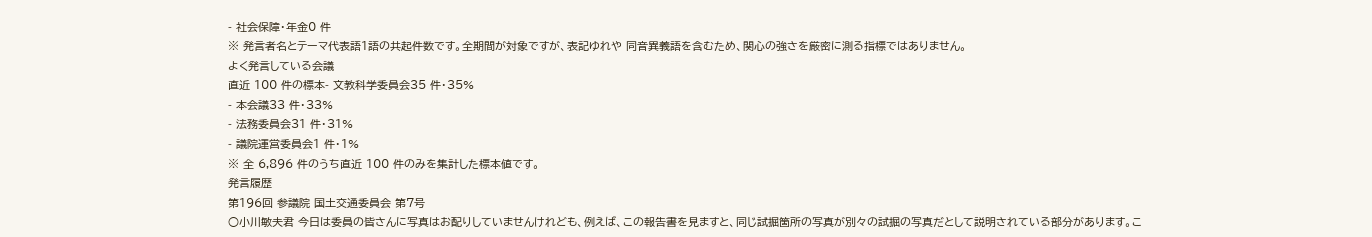- 社会保障・年金0 件
※ 発言者名とテーマ代表語1語の共起件数です。全期間が対象ですが、表記ゆれや 同音異義語を含むため、関心の強さを厳密に測る指標ではありません。
よく発言している会議
直近 100 件の標本- 文教科学委員会35 件・35%
- 本会議33 件・33%
- 法務委員会31 件・31%
- 議院運営委員会1 件・1%
※ 全 6,896 件のうち直近 100 件のみを集計した標本値です。
発言履歴
第196回 参議院 国土交通委員会 第7号
○小川敏夫君 今日は委員の皆さんに写真はお配りしていませんけれども、例えば、この報告書を見ますと、同じ試掘箇所の写真が別々の試掘の写真だとして説明されている部分があります。こ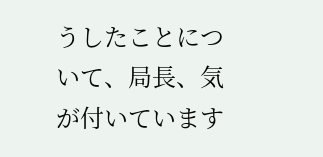うしたことについて、局長、気が付いています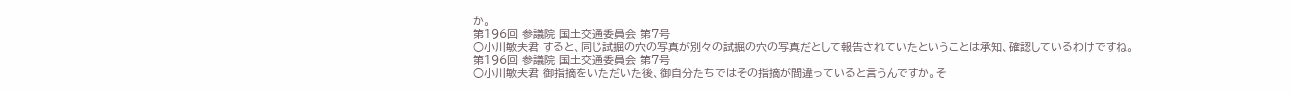か。
第196回 参議院 国土交通委員会 第7号
○小川敏夫君 すると、同じ試掘の穴の写真が別々の試掘の穴の写真だとして報告されていたということは承知、確認しているわけですね。
第196回 参議院 国土交通委員会 第7号
○小川敏夫君 御指摘をいただいた後、御自分たちではその指摘が間違っていると言うんですか。そ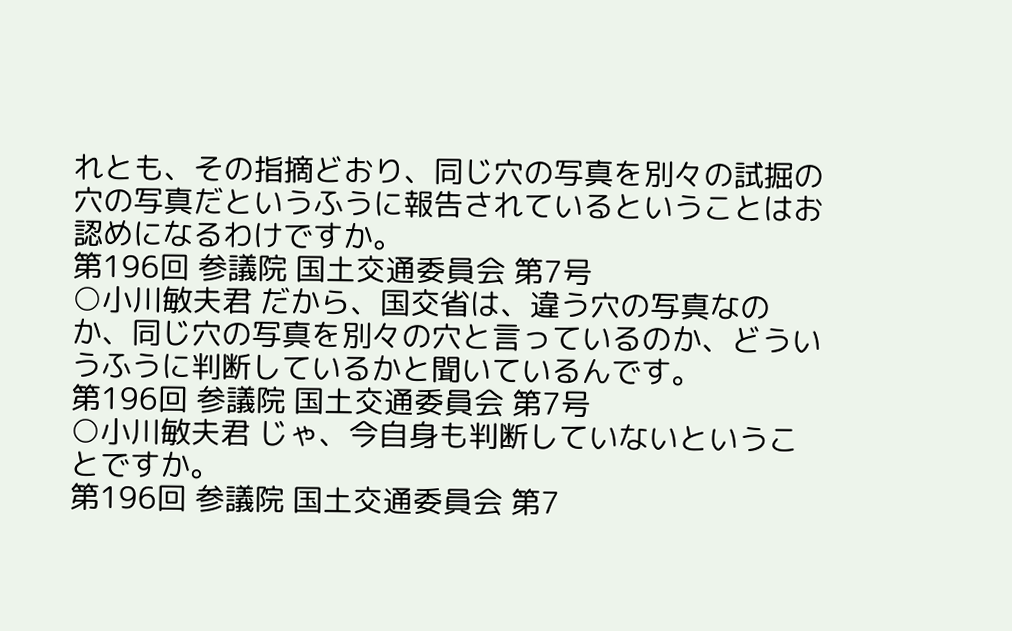れとも、その指摘どおり、同じ穴の写真を別々の試掘の穴の写真だというふうに報告されているということはお認めになるわけですか。
第196回 参議院 国土交通委員会 第7号
○小川敏夫君 だから、国交省は、違う穴の写真なのか、同じ穴の写真を別々の穴と言っているのか、どういうふうに判断しているかと聞いているんです。
第196回 参議院 国土交通委員会 第7号
○小川敏夫君 じゃ、今自身も判断していないということですか。
第196回 参議院 国土交通委員会 第7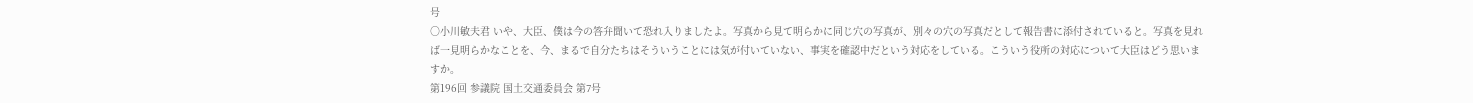号
○小川敏夫君 いや、大臣、僕は今の答弁聞いて恐れ入りましたよ。写真から見て明らかに同じ穴の写真が、別々の穴の写真だとして報告書に添付されていると。写真を見れば一見明らかなことを、今、まるで自分たちはそういうことには気が付いていない、事実を確認中だという対応をしている。こういう役所の対応について大臣はどう思いますか。
第196回 参議院 国土交通委員会 第7号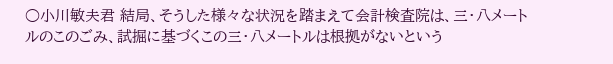○小川敏夫君 結局、そうした様々な状況を踏まえて会計検査院は、三・八メートルのこのごみ、試掘に基づくこの三・八メートルは根拠がないという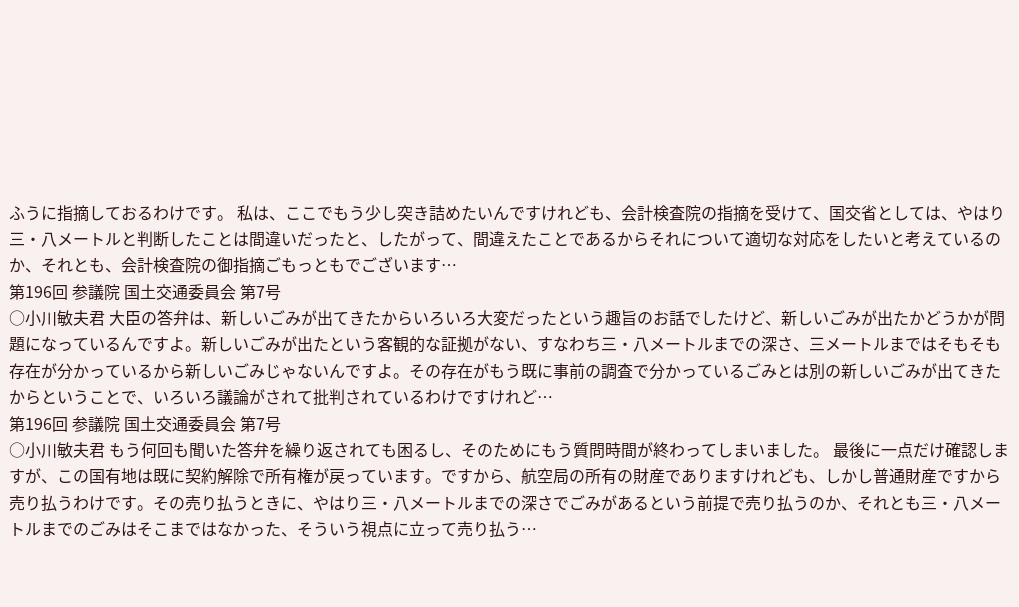ふうに指摘しておるわけです。 私は、ここでもう少し突き詰めたいんですけれども、会計検査院の指摘を受けて、国交省としては、やはり三・八メートルと判断したことは間違いだったと、したがって、間違えたことであるからそれについて適切な対応をしたいと考えているのか、それとも、会計検査院の御指摘ごもっともでございます…
第196回 参議院 国土交通委員会 第7号
○小川敏夫君 大臣の答弁は、新しいごみが出てきたからいろいろ大変だったという趣旨のお話でしたけど、新しいごみが出たかどうかが問題になっているんですよ。新しいごみが出たという客観的な証拠がない、すなわち三・八メートルまでの深さ、三メートルまではそもそも存在が分かっているから新しいごみじゃないんですよ。その存在がもう既に事前の調査で分かっているごみとは別の新しいごみが出てきたからということで、いろいろ議論がされて批判されているわけですけれど…
第196回 参議院 国土交通委員会 第7号
○小川敏夫君 もう何回も聞いた答弁を繰り返されても困るし、そのためにもう質問時間が終わってしまいました。 最後に一点だけ確認しますが、この国有地は既に契約解除で所有権が戻っています。ですから、航空局の所有の財産でありますけれども、しかし普通財産ですから売り払うわけです。その売り払うときに、やはり三・八メートルまでの深さでごみがあるという前提で売り払うのか、それとも三・八メートルまでのごみはそこまではなかった、そういう視点に立って売り払う…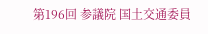第196回 参議院 国土交通委員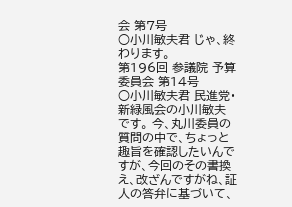会 第7号
○小川敏夫君 じゃ、終わります。
第196回 参議院 予算委員会 第14号
○小川敏夫君 民進党・新緑風会の小川敏夫です。 今、丸川委員の質問の中で、ちょっと趣旨を確認したいんですが、今回のその書換え、改ざんですがね、証人の答弁に基づいて、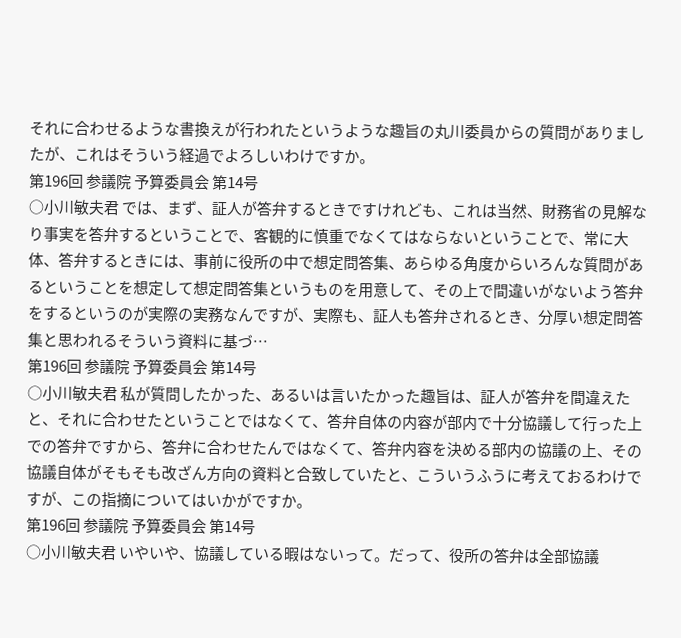それに合わせるような書換えが行われたというような趣旨の丸川委員からの質問がありましたが、これはそういう経過でよろしいわけですか。
第196回 参議院 予算委員会 第14号
○小川敏夫君 では、まず、証人が答弁するときですけれども、これは当然、財務省の見解なり事実を答弁するということで、客観的に慎重でなくてはならないということで、常に大体、答弁するときには、事前に役所の中で想定問答集、あらゆる角度からいろんな質問があるということを想定して想定問答集というものを用意して、その上で間違いがないよう答弁をするというのが実際の実務なんですが、実際も、証人も答弁されるとき、分厚い想定問答集と思われるそういう資料に基づ…
第196回 参議院 予算委員会 第14号
○小川敏夫君 私が質問したかった、あるいは言いたかった趣旨は、証人が答弁を間違えたと、それに合わせたということではなくて、答弁自体の内容が部内で十分協議して行った上での答弁ですから、答弁に合わせたんではなくて、答弁内容を決める部内の協議の上、その協議自体がそもそも改ざん方向の資料と合致していたと、こういうふうに考えておるわけですが、この指摘についてはいかがですか。
第196回 参議院 予算委員会 第14号
○小川敏夫君 いやいや、協議している暇はないって。だって、役所の答弁は全部協議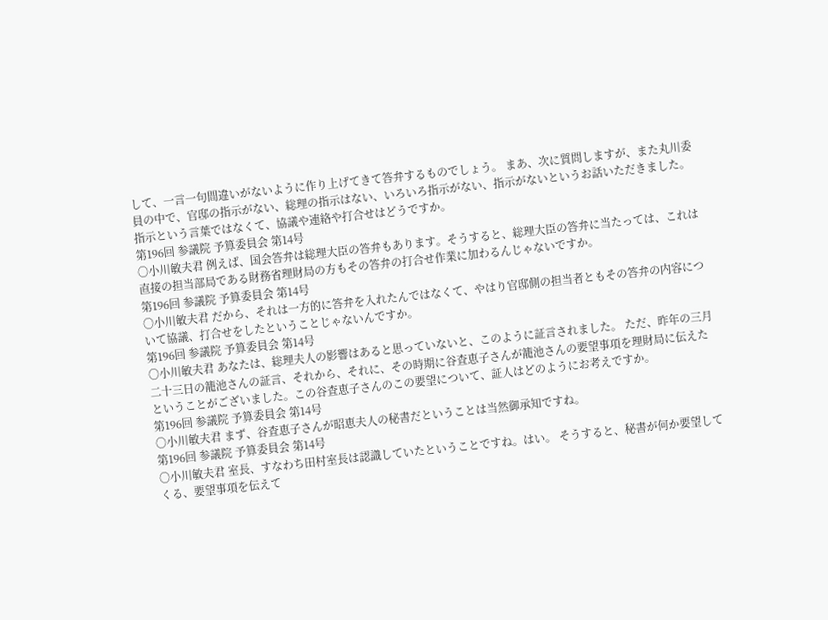して、一言一句間違いがないように作り上げてきて答弁するものでしょう。 まあ、次に質問しますが、また丸川委員の中で、官邸の指示がない、総理の指示はない、いろいろ指示がない、指示がないというお話いただきました。指示という言葉ではなくて、協議や連絡や打合せはどうですか。
第196回 参議院 予算委員会 第14号
○小川敏夫君 例えば、国会答弁は総理大臣の答弁もあります。そうすると、総理大臣の答弁に当たっては、これは直接の担当部局である財務省理財局の方もその答弁の打合せ作業に加わるんじゃないですか。
第196回 参議院 予算委員会 第14号
○小川敏夫君 だから、それは一方的に答弁を入れたんではなくて、やはり官邸側の担当者ともその答弁の内容について協議、打合せをしたということじゃないんですか。
第196回 参議院 予算委員会 第14号
○小川敏夫君 あなたは、総理夫人の影響はあると思っていないと、このように証言されました。 ただ、昨年の三月二十三日の籠池さんの証言、それから、それに、その時期に谷査恵子さんが籠池さんの要望事項を理財局に伝えたということがございました。この谷査恵子さんのこの要望について、証人はどのようにお考えですか。
第196回 参議院 予算委員会 第14号
○小川敏夫君 まず、谷査恵子さんが昭恵夫人の秘書だということは当然御承知ですね。
第196回 参議院 予算委員会 第14号
○小川敏夫君 室長、すなわち田村室長は認識していたということですね。はい。 そうすると、秘書が何か要望してくる、要望事項を伝えて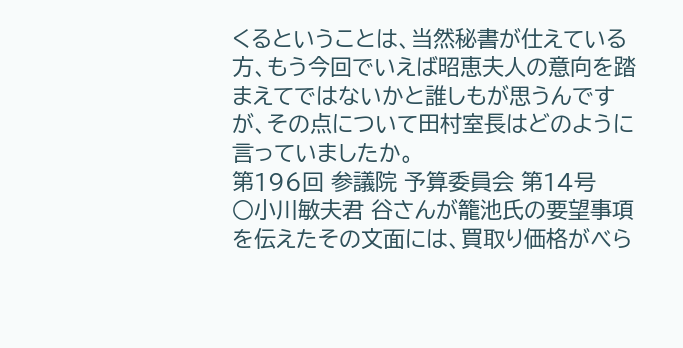くるということは、当然秘書が仕えている方、もう今回でいえば昭恵夫人の意向を踏まえてではないかと誰しもが思うんですが、その点について田村室長はどのように言っていましたか。
第196回 参議院 予算委員会 第14号
○小川敏夫君 谷さんが籠池氏の要望事項を伝えたその文面には、買取り価格がべら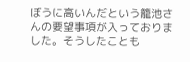ぼうに高いんだという籠池さんの要望事項が入っておりました。そうしたことも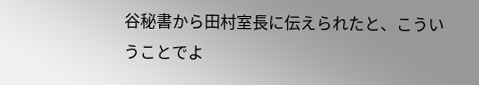谷秘書から田村室長に伝えられたと、こういうことでよ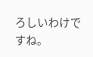ろしいわけですね。